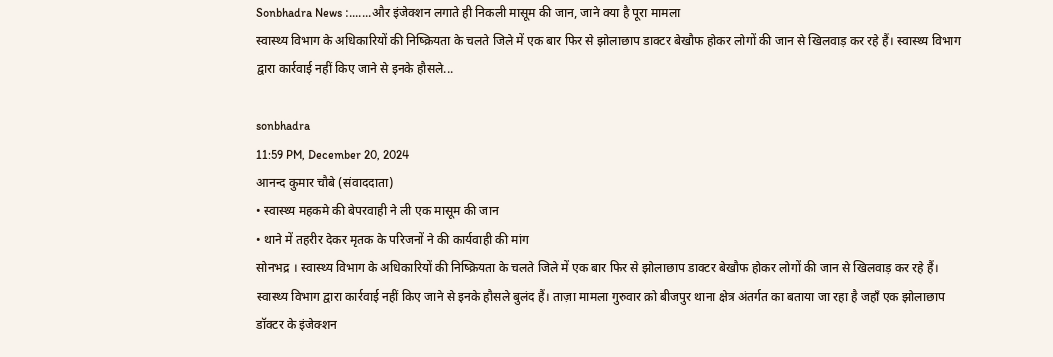Sonbhadra News :.......और इंजेक्शन लगाते ही निकली मासूम की जान, जाने क्या है पूरा मामला
स्वास्थ्य विभाग के अधिकारियों की निष्क्रियता के चलते जिले में एक बार फिर से झोलाछाप डाक्टर बेखौफ होकर लोगों की जान से खिलवाड़ कर रहे हैं। स्वास्थ्य विभाग द्वारा कार्रवाई नहीं किए जाने से इनके हौसले...

sonbhadra
11:59 PM, December 20, 2024
आनन्द कुमार चौबे (संवाददाता)
• स्वास्थ्य महकमे की बेपरवाही ने ली एक मासूम की जान
• थाने में तहरीर देकर मृतक के परिजनों ने की कार्यवाही की मांग
सोनभद्र । स्वास्थ्य विभाग के अधिकारियों की निष्क्रियता के चलते जिले में एक बार फिर से झोलाछाप डाक्टर बेखौफ होकर लोगों की जान से खिलवाड़ कर रहे हैं। स्वास्थ्य विभाग द्वारा कार्रवाई नहीं किए जाने से इनके हौसले बुलंद हैं। ताज़ा मामला गुरुवार क़ो बीजपुर थाना क्षेत्र अंतर्गत का बताया जा रहा है जहाँ एक झोलाछाप डॉक्टर के इंजेक्शन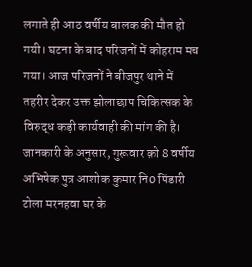लगाते ही आठ वर्षीय बालक की मौत हो गयी। घटना के बाद परिजनों में कोहराम मच गया। आज परिजनों ने बीजपुर थाने में तहरीर देकर उक्त झोलाछाप चिकित्सक के विरुद्ध कड़ी कार्यवाही की मांग की है।
जानकारी के अनुसार, गुरूवार क़ो 8 वर्षीय अभिषेक पुत्र आशोक कुमार नि0 पिंडारी टोला मरनहवा घर के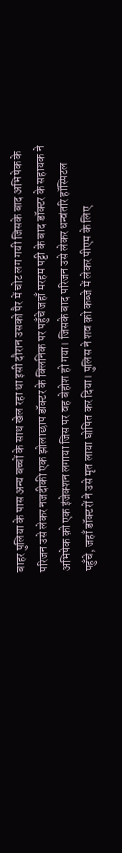बाहर पुलिया के पास अन्य बच्चों के साथ खेल रहा था इसी दौरान उसको पैर में चोट लग गयी जिसके बाद अभिषेक के परिजन उसे लेकर नजदीकी एक झोलाछाप डॉक्टर के क्लिनिक पर पहुँचे जहाँ मरहम पट्टी के बाद डॉक्टर के सहायक ने अभिषेक क़ो एक इंजेक्शन लगाया जिस पर वह बेहोश हो गया। जिसके बाद परिजन उसे लेकर धन्वंतरि हॉस्पिटल पहुँचे, जहाँ डॉक्टरों ने उसे मृत लाया घोषित कर दिया। पुलिस ने शव क़ो कब्जे में लेकर पीएम के लिए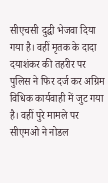सीएचसी दुद्धी भेजवा दिया गया है। वहीं मृतक के दादा दयाशंकर की तहरीर पर पुलिस ने फिर दर्ज कर अग्रिम विधिक कार्यवाही में जुट गया है। वहीं पुरे मामले पर सीएमओ ने नोडल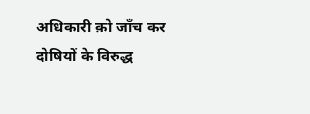अधिकारी क़ो जाँच कर दोषियों के विरुद्ध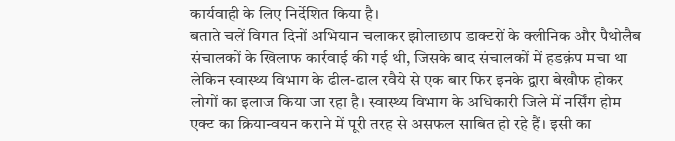कार्यवाही के लिए निर्देशित किया है।
बताते चलें विगत दिनों अभियान चलाकर झोलाछाप डाक्टरों के क्लीनिक और पैथोलैब संचालकों के खिलाफ कार्रवाई की गई थी, जिसके बाद संचालकों में हडक़ंप मचा था लेकिन स्वास्थ्य विभाग के ढील-ढाल रवैये से एक बार फिर इनके द्वारा बेखौफ होकर लोगों का इलाज किया जा रहा है। स्वास्थ्य विभाग के अधिकारी जिले में नर्सिंग होम एक्ट का क्रियान्वयन कराने में पूरी तरह से असफल साबित हो रहे हैं। इसी का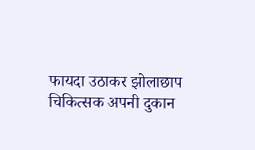फायदा उठाकर झोलाछाप चिकित्सक अपनी दुकान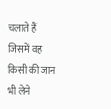चलाते हैं जिसमें वह किसी की जान भी लेने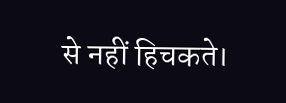से नहीं हिचकते।